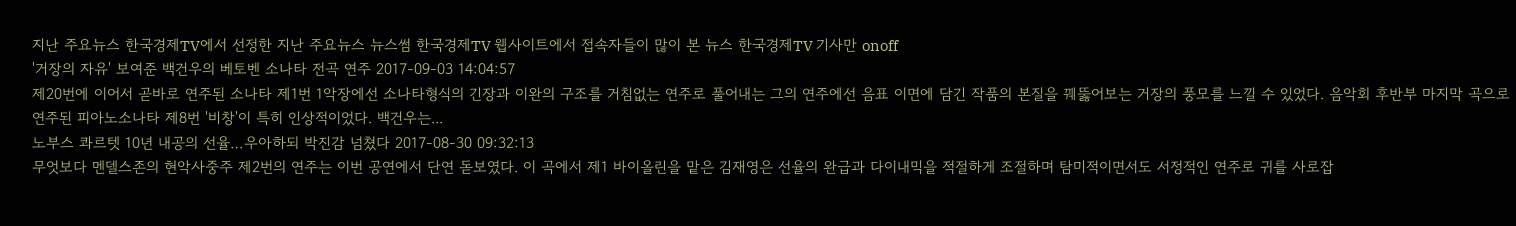지난 주요뉴스 한국경제TV에서 선정한 지난 주요뉴스 뉴스썸 한국경제TV 웹사이트에서 접속자들이 많이 본 뉴스 한국경제TV 기사만 onoff
'거장의 자유' 보여준 백건우의 베토벤 소나타 전곡 연주 2017-09-03 14:04:57
제20번에 이어서 곧바로 연주된 소나타 제1번 1악장에선 소나타형식의 긴장과 이완의 구조를 거침없는 연주로 풀어내는 그의 연주에선 음표 이면에 담긴 작품의 본질을 꿰뚫어보는 거장의 풍모를 느낄 수 있었다. 음악회 후반부 마지막 곡으로 연주된 피아노소나타 제8번 '비창'이 특히 인상적이었다. 백건우는...
노부스 콰르텟 10년 내공의 선율…우아하되 박진감 넘쳤다 2017-08-30 09:32:13
무엇보다 멘델스존의 현악사중주 제2번의 연주는 이번 공연에서 단연 돋보였다. 이 곡에서 제1 바이올린을 맡은 김재영은 선율의 완급과 다이내믹을 적절하게 조절하며 탐미적이면서도 서정적인 연주로 귀를 사로잡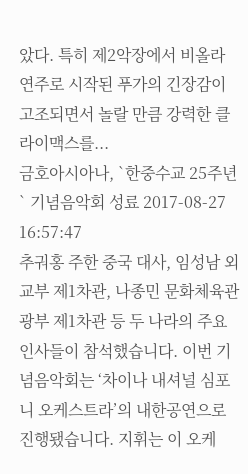았다. 특히 제2악장에서 비올라 연주로 시작된 푸가의 긴장감이 고조되면서 놀랄 만큼 강력한 클라이맥스를...
금호아시아나, `한중수교 25주년` 기념음악회 성료 2017-08-27 16:57:47
추궈홍 주한 중국 대사, 임성남 외교부 제1차관, 나종민 문화체육관광부 제1차관 등 두 나라의 주요 인사들이 참석했습니다. 이번 기념음악회는 ‘차이나 내셔널 심포니 오케스트라’의 내한공연으로 진행됐습니다. 지휘는 이 오케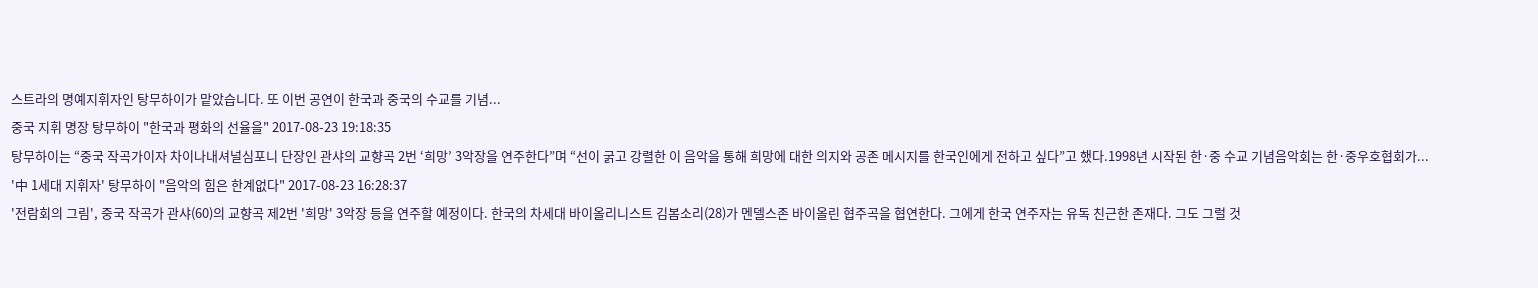스트라의 명예지휘자인 탕무하이가 맡았습니다. 또 이번 공연이 한국과 중국의 수교를 기념...
중국 지휘 명장 탕무하이 "한국과 평화의 선율을" 2017-08-23 19:18:35
탕무하이는 “중국 작곡가이자 차이나내셔널심포니 단장인 관샤의 교향곡 2번 ‘희망’ 3악장을 연주한다”며 “선이 굵고 강렬한 이 음악을 통해 희망에 대한 의지와 공존 메시지를 한국인에게 전하고 싶다”고 했다.1998년 시작된 한·중 수교 기념음악회는 한·중우호협회가...
'中 1세대 지휘자' 탕무하이 "음악의 힘은 한계없다" 2017-08-23 16:28:37
'전람회의 그림', 중국 작곡가 관샤(60)의 교향곡 제2번 '희망' 3악장 등을 연주할 예정이다. 한국의 차세대 바이올리니스트 김봄소리(28)가 멘델스존 바이올린 협주곡을 협연한다. 그에게 한국 연주자는 유독 친근한 존재다. 그도 그럴 것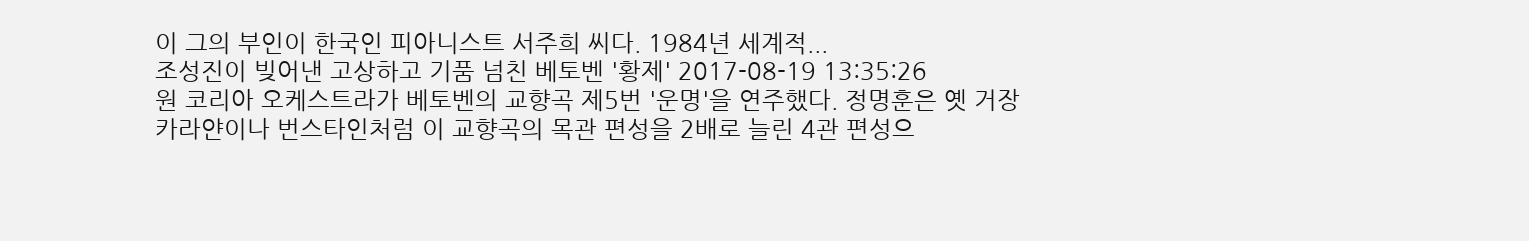이 그의 부인이 한국인 피아니스트 서주희 씨다. 1984년 세계적...
조성진이 빚어낸 고상하고 기품 넘친 베토벤 '황제' 2017-08-19 13:35:26
원 코리아 오케스트라가 베토벤의 교향곡 제5번 '운명'을 연주했다. 정명훈은 옛 거장 카라얀이나 번스타인처럼 이 교향곡의 목관 편성을 2배로 늘린 4관 편성으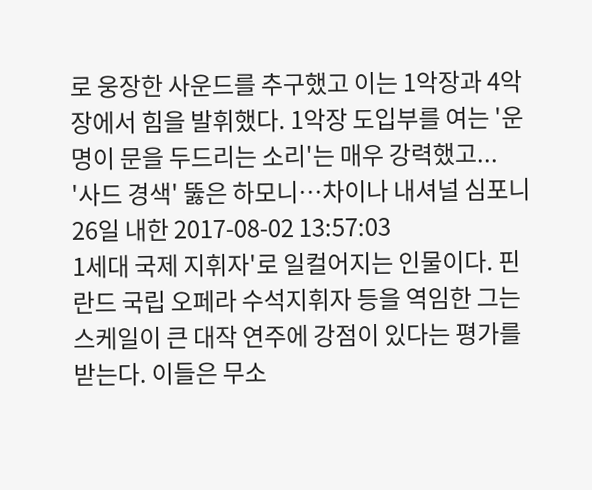로 웅장한 사운드를 추구했고 이는 1악장과 4악장에서 힘을 발휘했다. 1악장 도입부를 여는 '운명이 문을 두드리는 소리'는 매우 강력했고...
'사드 경색' 뚫은 하모니…차이나 내셔널 심포니 26일 내한 2017-08-02 13:57:03
1세대 국제 지휘자'로 일컬어지는 인물이다. 핀란드 국립 오페라 수석지휘자 등을 역임한 그는 스케일이 큰 대작 연주에 강점이 있다는 평가를 받는다. 이들은 무소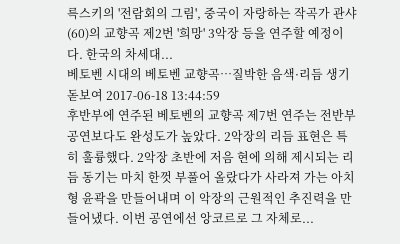륵스키의 '전람회의 그림', 중국이 자랑하는 작곡가 관샤(60)의 교향곡 제2번 '희망' 3악장 등을 연주할 예정이다. 한국의 차세대...
베토벤 시대의 베토벤 교향곡…질박한 음색·리듬 생기 돋보여 2017-06-18 13:44:59
후반부에 연주된 베토벤의 교향곡 제7번 연주는 전반부 공연보다도 완성도가 높았다. 2악장의 리듬 표현은 특히 훌륭했다. 2악장 초반에 저음 현에 의해 제시되는 리듬 동기는 마치 한껏 부풀어 올랐다가 사라져 가는 아치형 윤곽을 만들어내며 이 악장의 근원적인 추진력을 만들어냈다. 이번 공연에선 앙코르로 그 자체로...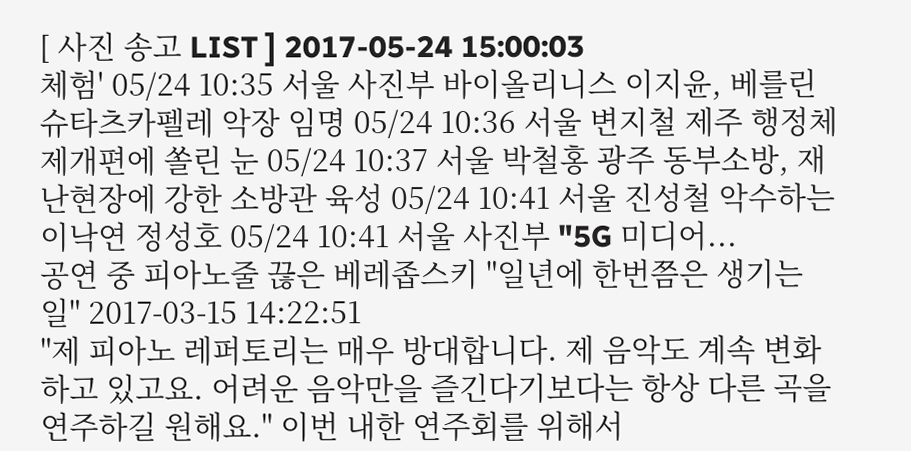[ 사진 송고 LIST ] 2017-05-24 15:00:03
체험' 05/24 10:35 서울 사진부 바이올리니스 이지윤, 베를린 슈타츠카펠레 악장 임명 05/24 10:36 서울 변지철 제주 행정체제개편에 쏠린 눈 05/24 10:37 서울 박철홍 광주 동부소방, 재난현장에 강한 소방관 육성 05/24 10:41 서울 진성철 악수하는 이낙연 정성호 05/24 10:41 서울 사진부 "5G 미디어...
공연 중 피아노줄 끊은 베레좁스키 "일년에 한번쯤은 생기는 일" 2017-03-15 14:22:51
"제 피아노 레퍼토리는 매우 방대합니다. 제 음악도 계속 변화하고 있고요. 어려운 음악만을 즐긴다기보다는 항상 다른 곡을 연주하길 원해요." 이번 내한 연주회를 위해서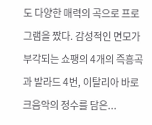도 다양한 매력의 곡으로 프로그램을 짰다. 감성적인 면모가 부각되는 쇼팽의 4개의 즉흥곡과 발라드 4번, 이탈리아 바로크음악의 정수를 담은...